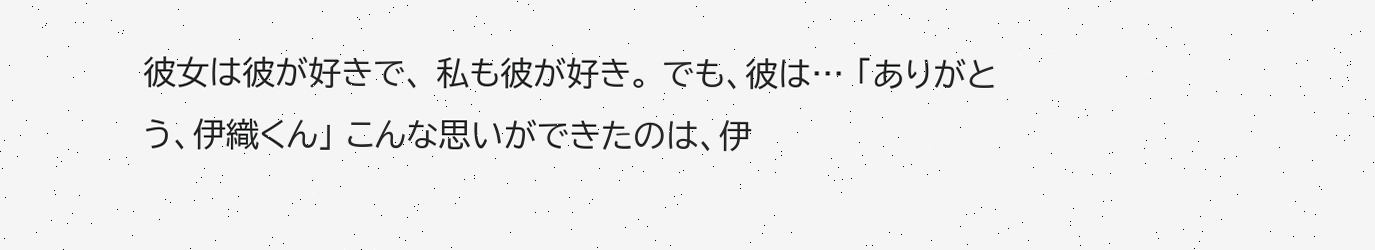彼女は彼が好きで、 私も彼が好き。 でも、彼は… 「ありがとう、伊織くん」 こんな思いができたのは、伊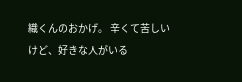織くんのおかげ。 辛くて苦しいけど、好きな人がいる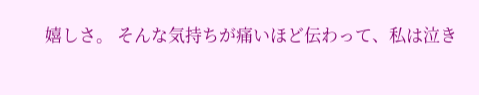嬉しさ。 そんな気持ちが痛いほど伝わって、私は泣き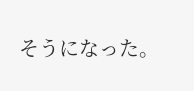そうになった。